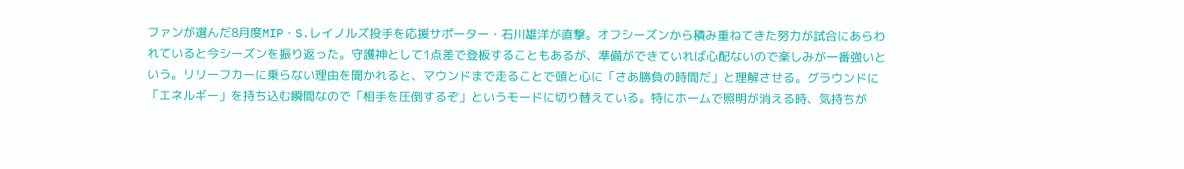ファンが選んだ8月度MIP・S.レイノルズ投手を応援サポーター・石川雄洋が直撃。オフシーズンから積み重ねてきた努力が試合にあらわれていると今シーズンを振り返った。守護神として1点差で登板することもあるが、準備ができていれば心配ないので楽しみが一番強いという。リリーフカーに乗らない理由を聞かれると、マウンドまで走ることで頭と心に「さあ勝負の時間だ」と理解させる。グラウンドに「エネルギー」を持ち込む瞬間なので「相手を圧倒するぞ」というモードに切り替えている。特にホームで照明が消える時、気持ちが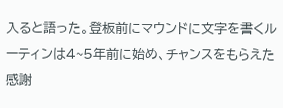入ると語った。登板前にマウンドに文字を書くルーティンは4~5年前に始め、チャンスをもらえた感謝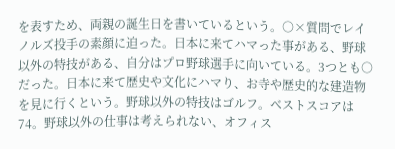を表すため、両親の誕生日を書いているという。○×質問でレイノルズ投手の素顔に迫った。日本に来てハマった事がある、野球以外の特技がある、自分はプロ野球選手に向いている。3つとも○だった。日本に来て歴史や文化にハマり、お寺や歴史的な建造物を見に行くという。野球以外の特技はゴルフ。ベストスコアは74。野球以外の仕事は考えられない、オフィス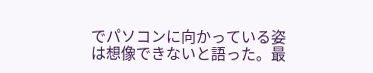でパソコンに向かっている姿は想像できないと語った。最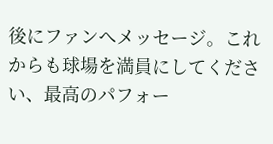後にファンへメッセージ。これからも球場を満員にしてください、最高のパフォー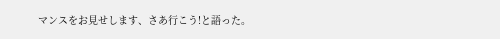マンスをお見せします、さあ行こう!と語った。